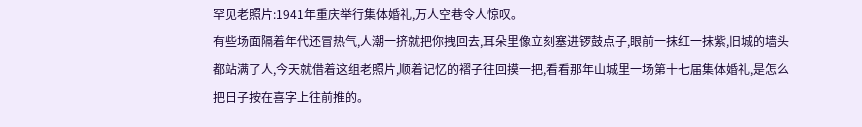罕见老照片:1941年重庆举行集体婚礼,万人空巷令人惊叹。
有些场面隔着年代还冒热气,人潮一挤就把你拽回去,耳朵里像立刻塞进锣鼓点子,眼前一抹红一抹紫,旧城的墙头都站满了人,今天就借着这组老照片,顺着记忆的褶子往回摸一把,看看那年山城里一场第十七届集体婚礼,是怎么把日子按在喜字上往前推的。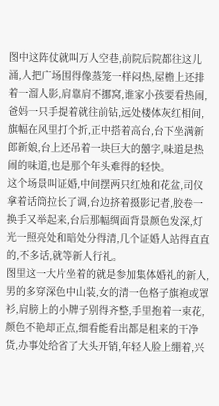图中这阵仗就叫万人空巷,前院后院都往这儿涌,人把广场围得像蒸笼一样闷热,屋檐上还排着一溜人影,肩靠肩不挪窝,谁家小孩要看热闹,爸妈一只手提着就往前钻,远处楼体灰红相间,旗幅在风里打个折,正中搭着高台,台下坐满新郎新娘,台上还吊着一块巨大的囍字,味道是热闹的味道,也是那个年头难得的轻快。
这个场景叫证婚,中间摆两只红烛和花盆,司仪拿着话筒拉长了调,台边挤着摄影记者,胶卷一换手又举起来,台后那幅绸面背景颜色发深,灯光一照亮处和暗处分得清,几个证婚人站得直直的,不多话,就等新人行礼。
图里这一大片坐着的就是参加集体婚礼的新人,男的多穿深色中山装,女的清一色格子旗袍或罩衫,肩膀上的小牌子别得齐整,手里抱着一束花,颜色不艳却正点,细看能看出都是租来的干净货,办事处给省了大头开销,年轻人脸上绷着,兴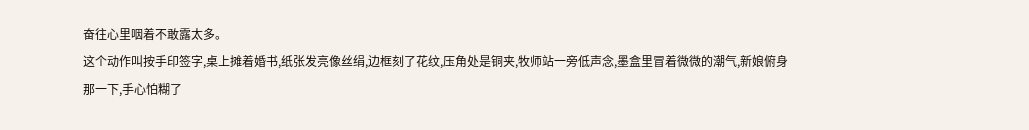奋往心里咽着不敢露太多。
这个动作叫按手印签字,桌上摊着婚书,纸张发亮像丝绢,边框刻了花纹,压角处是铜夹,牧师站一旁低声念,墨盒里冒着微微的潮气,新娘俯身那一下,手心怕糊了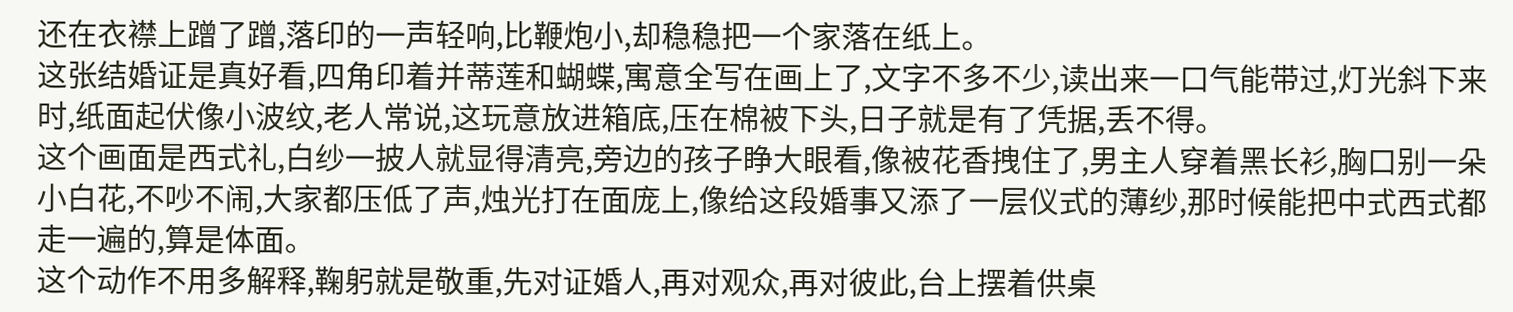还在衣襟上蹭了蹭,落印的一声轻响,比鞭炮小,却稳稳把一个家落在纸上。
这张结婚证是真好看,四角印着并蒂莲和蝴蝶,寓意全写在画上了,文字不多不少,读出来一口气能带过,灯光斜下来时,纸面起伏像小波纹,老人常说,这玩意放进箱底,压在棉被下头,日子就是有了凭据,丢不得。
这个画面是西式礼,白纱一披人就显得清亮,旁边的孩子睁大眼看,像被花香拽住了,男主人穿着黑长衫,胸口别一朵小白花,不吵不闹,大家都压低了声,烛光打在面庞上,像给这段婚事又添了一层仪式的薄纱,那时候能把中式西式都走一遍的,算是体面。
这个动作不用多解释,鞠躬就是敬重,先对证婚人,再对观众,再对彼此,台上摆着供桌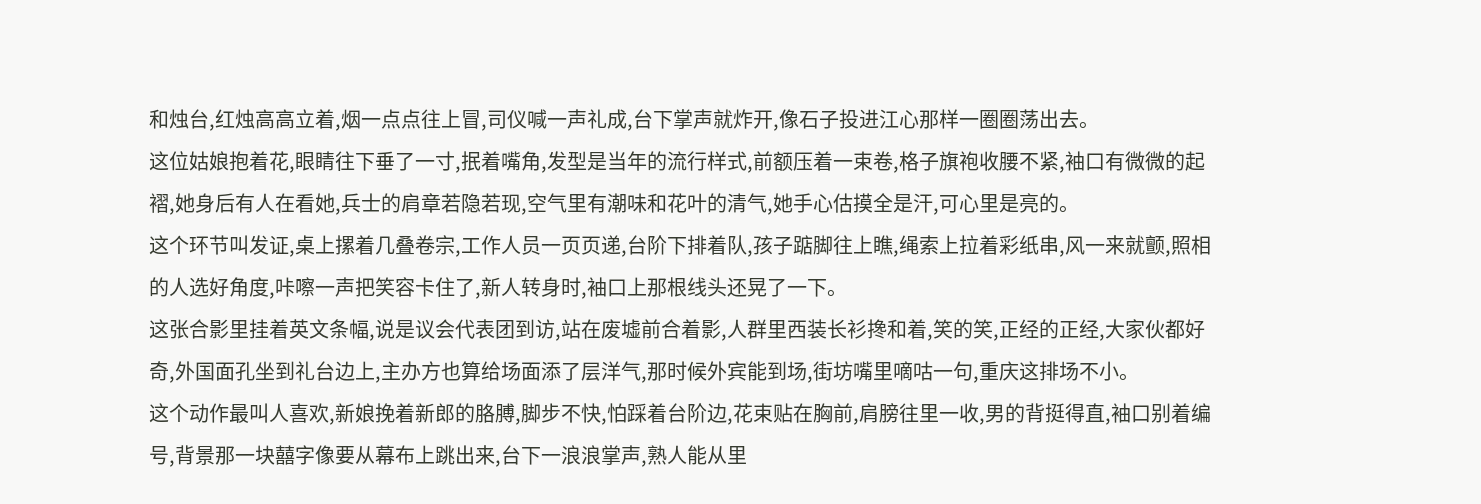和烛台,红烛高高立着,烟一点点往上冒,司仪喊一声礼成,台下掌声就炸开,像石子投进江心那样一圈圈荡出去。
这位姑娘抱着花,眼睛往下垂了一寸,抿着嘴角,发型是当年的流行样式,前额压着一束卷,格子旗袍收腰不紧,袖口有微微的起褶,她身后有人在看她,兵士的肩章若隐若现,空气里有潮味和花叶的清气,她手心估摸全是汗,可心里是亮的。
这个环节叫发证,桌上摞着几叠卷宗,工作人员一页页递,台阶下排着队,孩子踮脚往上瞧,绳索上拉着彩纸串,风一来就颤,照相的人选好角度,咔嚓一声把笑容卡住了,新人转身时,袖口上那根线头还晃了一下。
这张合影里挂着英文条幅,说是议会代表团到访,站在废墟前合着影,人群里西装长衫搀和着,笑的笑,正经的正经,大家伙都好奇,外国面孔坐到礼台边上,主办方也算给场面添了层洋气,那时候外宾能到场,街坊嘴里嘀咕一句,重庆这排场不小。
这个动作最叫人喜欢,新娘挽着新郎的胳膊,脚步不快,怕踩着台阶边,花束贴在胸前,肩膀往里一收,男的背挺得直,袖口别着编号,背景那一块囍字像要从幕布上跳出来,台下一浪浪掌声,熟人能从里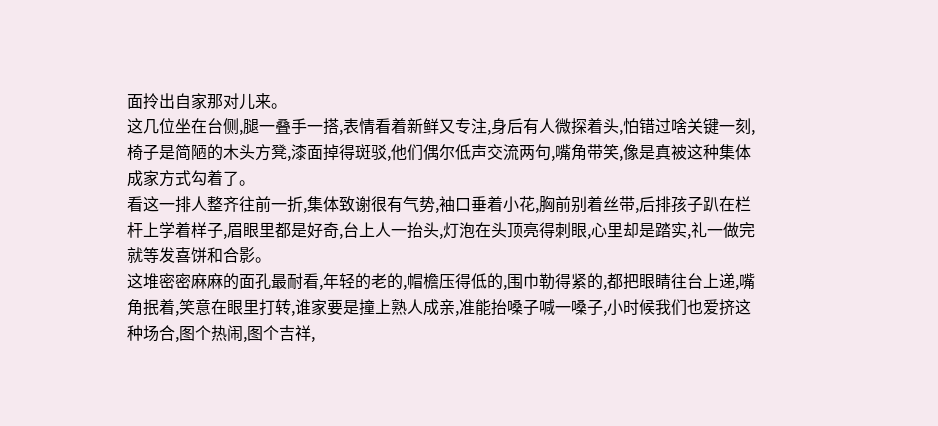面拎出自家那对儿来。
这几位坐在台侧,腿一叠手一搭,表情看着新鲜又专注,身后有人微探着头,怕错过啥关键一刻,椅子是简陋的木头方凳,漆面掉得斑驳,他们偶尔低声交流两句,嘴角带笑,像是真被这种集体成家方式勾着了。
看这一排人整齐往前一折,集体致谢很有气势,袖口垂着小花,胸前别着丝带,后排孩子趴在栏杆上学着样子,眉眼里都是好奇,台上人一抬头,灯泡在头顶亮得刺眼,心里却是踏实,礼一做完就等发喜饼和合影。
这堆密密麻麻的面孔最耐看,年轻的老的,帽檐压得低的,围巾勒得紧的,都把眼睛往台上递,嘴角抿着,笑意在眼里打转,谁家要是撞上熟人成亲,准能抬嗓子喊一嗓子,小时候我们也爱挤这种场合,图个热闹,图个吉祥,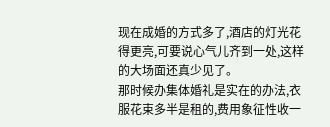现在成婚的方式多了,酒店的灯光花得更亮,可要说心气儿齐到一处,这样的大场面还真少见了。
那时候办集体婚礼是实在的办法,衣服花束多半是租的,费用象征性收一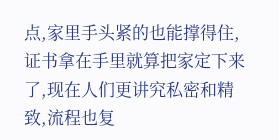点,家里手头紧的也能撑得住,证书拿在手里就算把家定下来了,现在人们更讲究私密和精致,流程也复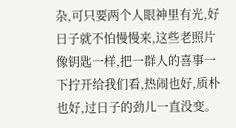杂,可只要两个人眼神里有光,好日子就不怕慢慢来,这些老照片像钥匙一样,把一群人的喜事一下拧开给我们看,热闹也好,质朴也好,过日子的劲儿一直没变。